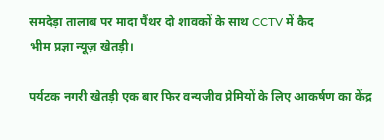समदेड़ा तालाब पर मादा पैंथर दो शावकों के साथ CCTV में कैद
भीम प्रज्ञा न्यूज़ खेतड़ी।

पर्यटक नगरी खेतड़ी एक बार फिर वन्यजीव प्रेमियों के लिए आकर्षण का केंद्र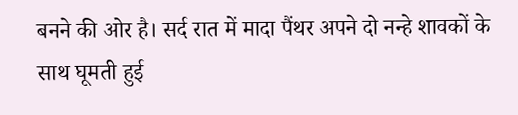बनने की ओर है। सर्द रात में मादा पैंथर अपने दो नन्हे शावकों के साथ घूमती हुई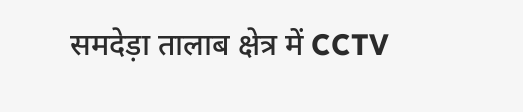समदेड़ा तालाब क्षेत्र में CCTV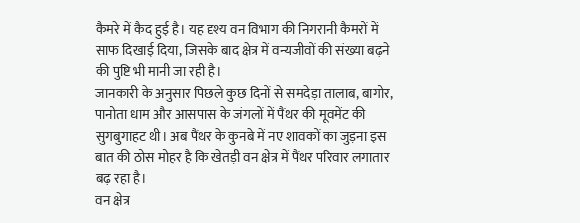कैमरे में कैद हुई है। यह दृश्य वन विभाग की निगरानी कैमरों में साफ दिखाई दिया, जिसके बाद क्षेत्र में वन्यजीवों की संख्या बढ़ने की पुष्टि भी मानी जा रही है।
जानकारी के अनुसार पिछले कुछ दिनों से समदेड़ा तालाब, बागोर, पानोता धाम और आसपास के जंगलों में पैंथर की मूवमेंट की सुगबुगाहट थी। अब पैंथर के कुनबे में नए शावकों का जुड़ना इस बात की ठोस मोहर है कि खेतड़ी वन क्षेत्र में पैंथर परिवार लगातार बढ़ रहा है।
वन क्षेत्र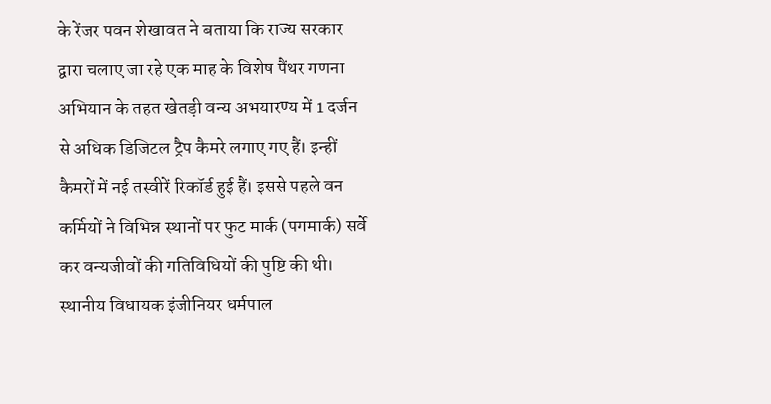के रेंजर पवन शेखावत ने बताया कि राज्य सरकार द्वारा चलाए जा रहे एक माह के विशेष पैंथर गणना अभियान के तहत खेतड़ी वन्य अभयारण्य में 1 दर्जन से अधिक डिजिटल ट्रैप कैमरे लगाए गए हैं। इन्हीं कैमरों में नई तस्वीरें रिकॉर्ड हुई हैं। इससे पहले वन कर्मियों ने विभिन्न स्थानों पर फुट मार्क (पगमार्क) सर्वे कर वन्यजीवों की गतिविधियों की पुष्टि की थी।
स्थानीय विधायक इंजीनियर धर्मपाल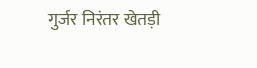गुर्जर निरंतर खेतड़ी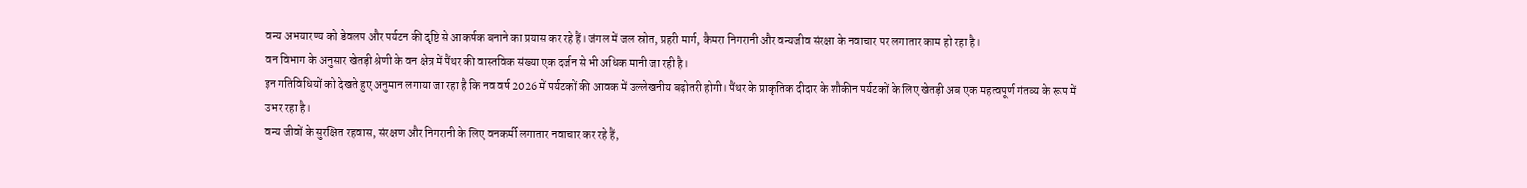वन्य अभयारण्य को डेवलप और पर्यटन की दृष्टि से आकर्षक बनाने का प्रयास कर रहे हैं। जंगल में जल स्रोत, प्रहरी मार्ग, कैमरा निगरानी और वन्यजीव संरक्षा के नवाचार पर लगातार काम हो रहा है।
वन विभाग के अनुसार खेतड़ी श्रेणी के वन क्षेत्र में पैंथर की वास्तविक संख्या एक दर्जन से भी अधिक मानी जा रही है।
इन गतिविधियों को देखते हुए अनुमान लगाया जा रहा है कि नव वर्ष 2026 में पर्यटकों की आवक में उल्लेखनीय बढ़ोतरी होगी। पैंथर के प्राकृतिक दीदार के शौकीन पर्यटकों के लिए खेतड़ी अब एक महत्वपूर्ण गंतव्य के रूप में उभर रहा है।
वन्य जीवों के सुरक्षित रहवास, संरक्षण और निगरानी के लिए वनकर्मी लगातार नवाचार कर रहे हैं,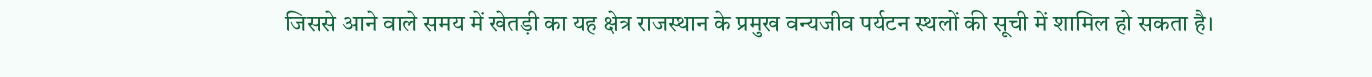जिससे आने वाले समय में खेतड़ी का यह क्षेत्र राजस्थान के प्रमुख वन्यजीव पर्यटन स्थलों की सूची में शामिल हो सकता है।